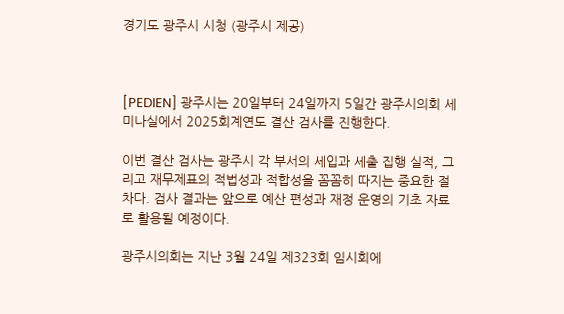경기도 광주시 시청 (광주시 제공)



[PEDIEN] 광주시는 20일부터 24일까지 5일간 광주시의회 세미나실에서 2025회계연도 결산 검사를 진행한다.

이번 결산 검사는 광주시 각 부서의 세입과 세출 집행 실적, 그리고 재무제표의 적법성과 적합성을 꼼꼼히 따지는 중요한 절차다. 검사 결과는 앞으로 예산 편성과 재정 운영의 기초 자료로 활용될 예정이다.

광주시의회는 지난 3월 24일 제323회 임시회에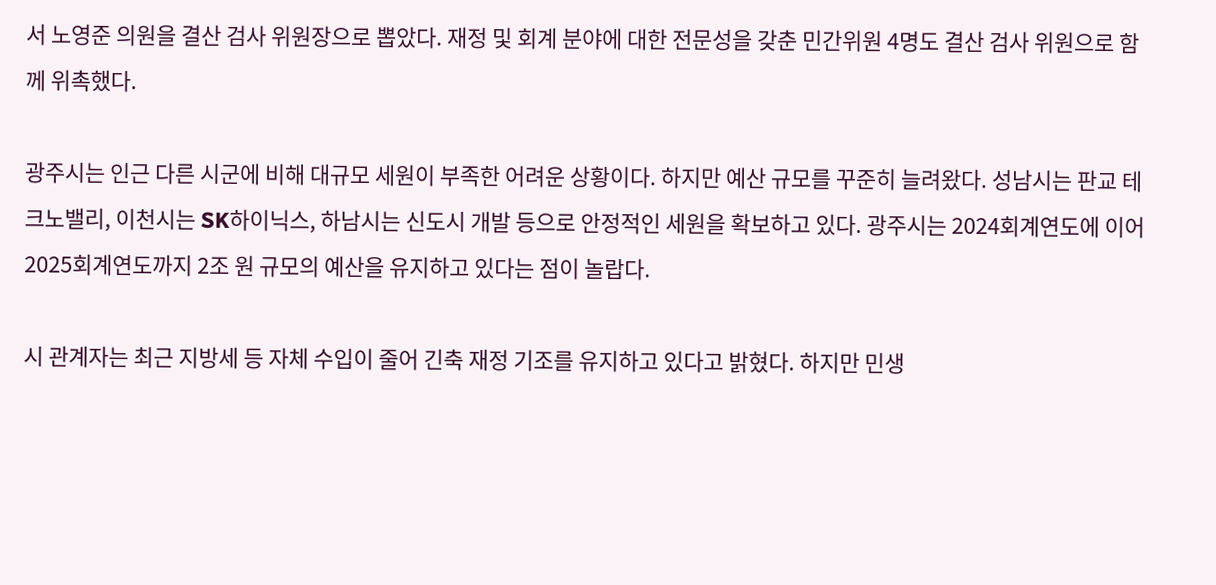서 노영준 의원을 결산 검사 위원장으로 뽑았다. 재정 및 회계 분야에 대한 전문성을 갖춘 민간위원 4명도 결산 검사 위원으로 함께 위촉했다.

광주시는 인근 다른 시군에 비해 대규모 세원이 부족한 어려운 상황이다. 하지만 예산 규모를 꾸준히 늘려왔다. 성남시는 판교 테크노밸리, 이천시는 SK하이닉스, 하남시는 신도시 개발 등으로 안정적인 세원을 확보하고 있다. 광주시는 2024회계연도에 이어 2025회계연도까지 2조 원 규모의 예산을 유지하고 있다는 점이 놀랍다.

시 관계자는 최근 지방세 등 자체 수입이 줄어 긴축 재정 기조를 유지하고 있다고 밝혔다. 하지만 민생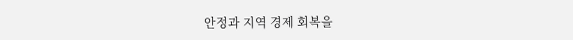안정과 지역 경제 회복을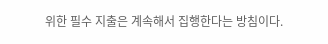위한 필수 지출은 계속해서 집행한다는 방침이다.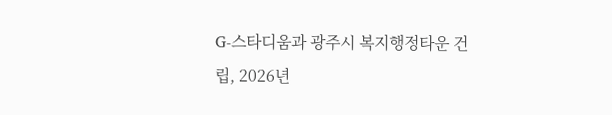G-스타디움과 광주시 복지행정타운 건립, 2026년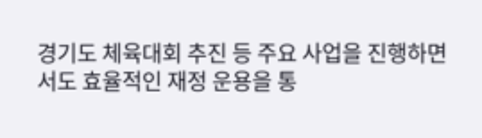경기도 체육대회 추진 등 주요 사업을 진행하면서도 효율적인 재정 운용을 통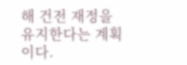해 건전 재정을 유지한다는 계획이다.